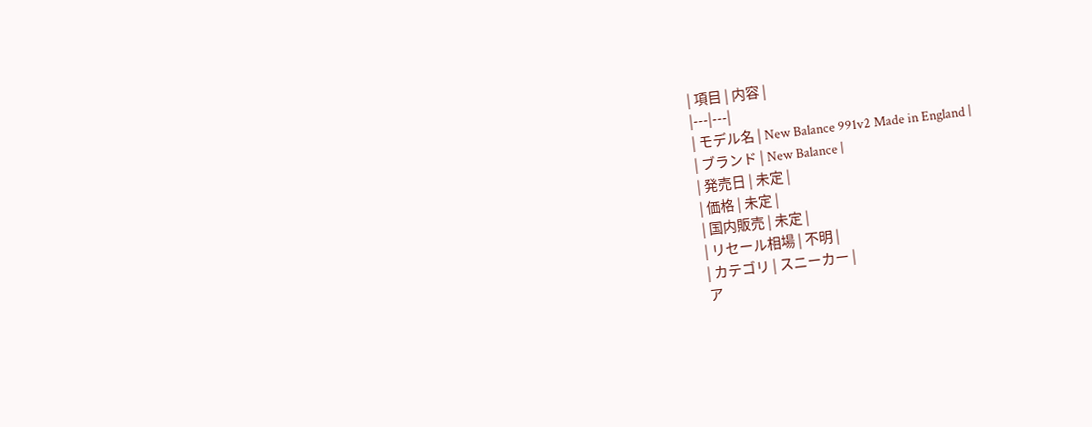| 項目 | 内容 |
|---|---|
| モデル名 | New Balance 991v2 Made in England |
| ブランド | New Balance |
| 発売日 | 未定 |
| 価格 | 未定 |
| 国内販売 | 未定 |
| リセール相場 | 不明 |
| カテゴリ | スニーカー |
ア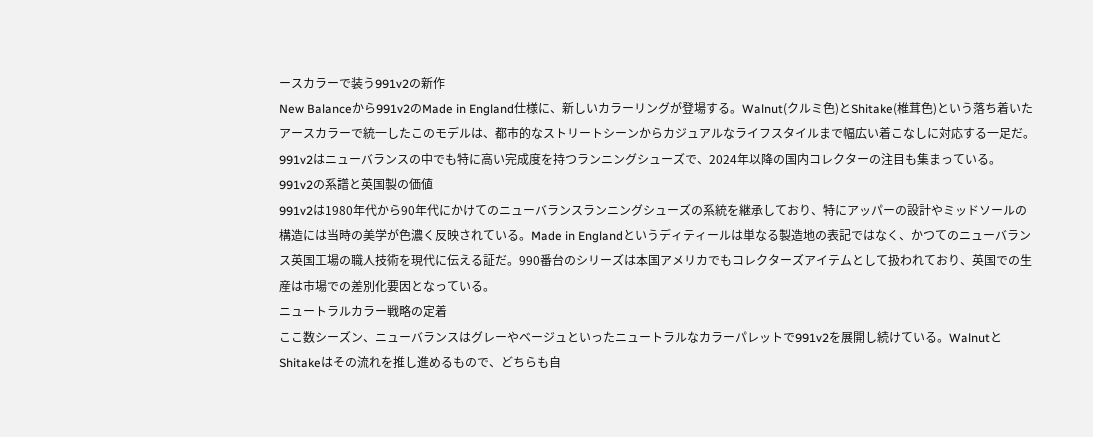ースカラーで装う991v2の新作
New Balanceから991v2のMade in England仕様に、新しいカラーリングが登場する。Walnut(クルミ色)とShitake(椎茸色)という落ち着いたアースカラーで統一したこのモデルは、都市的なストリートシーンからカジュアルなライフスタイルまで幅広い着こなしに対応する一足だ。991v2はニューバランスの中でも特に高い完成度を持つランニングシューズで、2024年以降の国内コレクターの注目も集まっている。
991v2の系譜と英国製の価値
991v2は1980年代から90年代にかけてのニューバランスランニングシューズの系統を継承しており、特にアッパーの設計やミッドソールの構造には当時の美学が色濃く反映されている。Made in Englandというディティールは単なる製造地の表記ではなく、かつてのニューバランス英国工場の職人技術を現代に伝える証だ。990番台のシリーズは本国アメリカでもコレクターズアイテムとして扱われており、英国での生産は市場での差別化要因となっている。
ニュートラルカラー戦略の定着
ここ数シーズン、ニューバランスはグレーやベージュといったニュートラルなカラーパレットで991v2を展開し続けている。WalnutとShitakeはその流れを推し進めるもので、どちらも自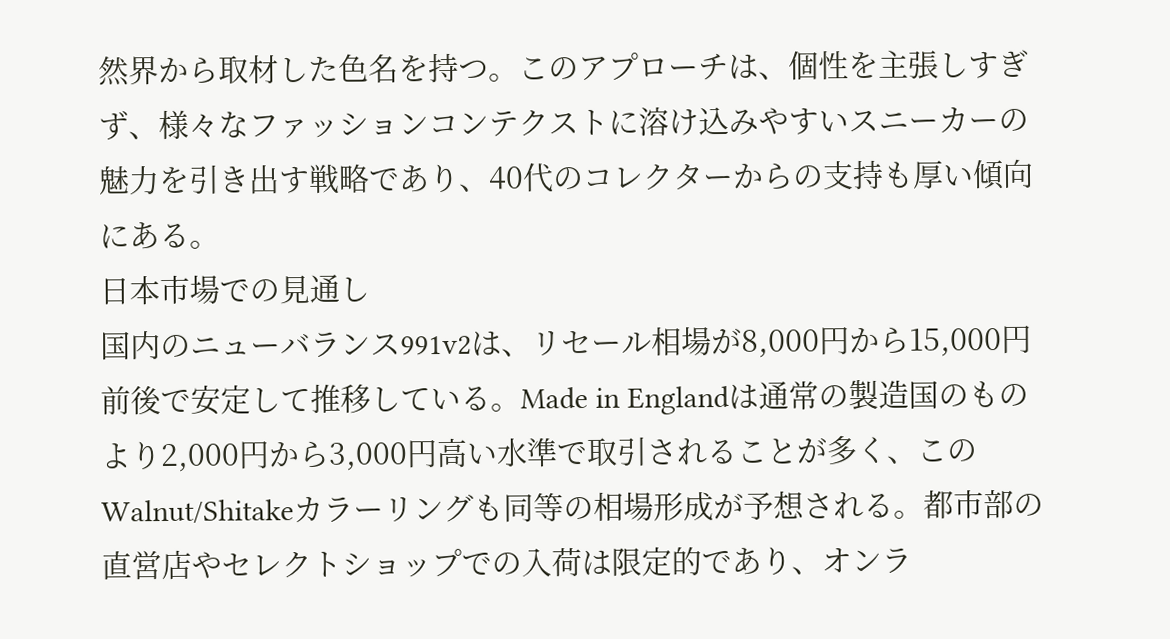然界から取材した色名を持つ。このアプローチは、個性を主張しすぎず、様々なファッションコンテクストに溶け込みやすいスニーカーの魅力を引き出す戦略であり、40代のコレクターからの支持も厚い傾向にある。
日本市場での見通し
国内のニューバランス991v2は、リセール相場が8,000円から15,000円前後で安定して推移している。Made in Englandは通常の製造国のものより2,000円から3,000円高い水準で取引されることが多く、このWalnut/Shitakeカラーリングも同等の相場形成が予想される。都市部の直営店やセレクトショップでの入荷は限定的であり、オンラ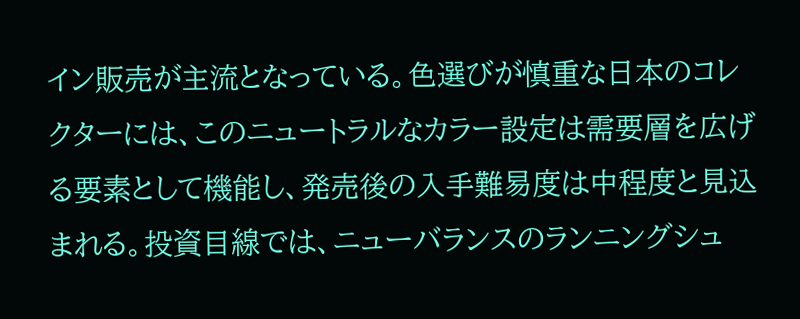イン販売が主流となっている。色選びが慎重な日本のコレクターには、このニュートラルなカラー設定は需要層を広げる要素として機能し、発売後の入手難易度は中程度と見込まれる。投資目線では、ニューバランスのランニングシュ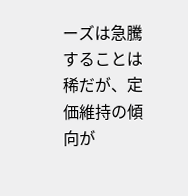ーズは急騰することは稀だが、定価維持の傾向が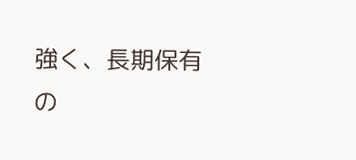強く、長期保有の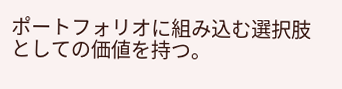ポートフォリオに組み込む選択肢としての価値を持つ。